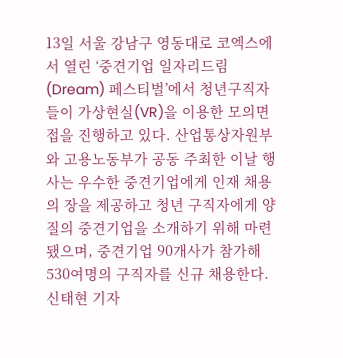13일 서울 강남구 영동대로 코엑스에서 열린 ‘중견기업 일자리드림(Dream) 페스티벌’에서 청년구직자들이 가상현실(VR)을 이용한 모의면접을 진행하고 있다. 산업통상자원부와 고용노동부가 공동 주최한 이날 행사는 우수한 중견기업에게 인재 채용의 장을 제공하고 청년 구직자에게 양질의 중견기업을 소개하기 위해 마련됐으며, 중견기업 90개사가 참가해 530여명의 구직자를 신규 채용한다. 신태현 기자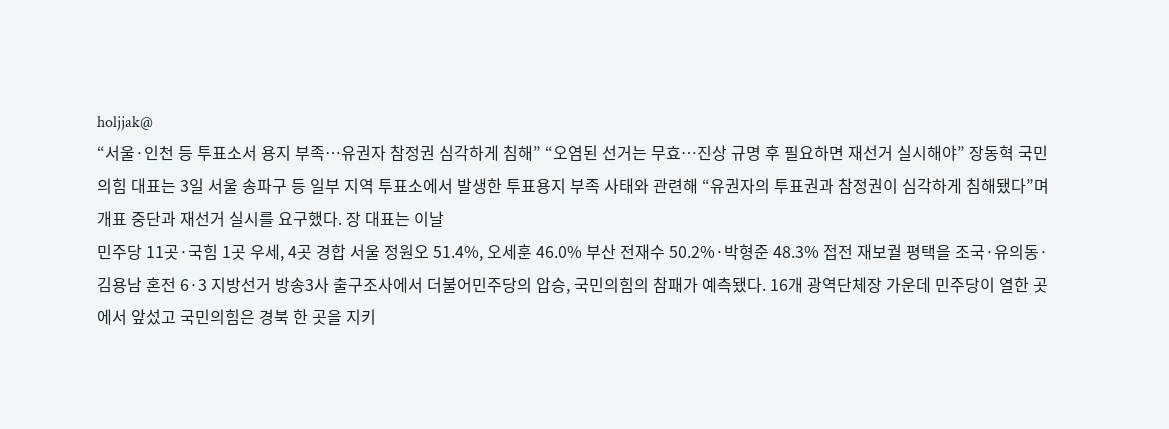holjjak@
“서울·인천 등 투표소서 용지 부족…유권자 참정권 심각하게 침해” “오염된 선거는 무효…진상 규명 후 필요하면 재선거 실시해야” 장동혁 국민의힘 대표는 3일 서울 송파구 등 일부 지역 투표소에서 발생한 투표용지 부족 사태와 관련해 “유권자의 투표권과 참정권이 심각하게 침해됐다”며 개표 중단과 재선거 실시를 요구했다. 장 대표는 이날
민주당 11곳·국힘 1곳 우세, 4곳 경합 서울 정원오 51.4%, 오세훈 46.0% 부산 전재수 50.2%·박형준 48.3% 접전 재보궐 평택을 조국·유의동·김용남 혼전 6·3 지방선거 방송3사 출구조사에서 더불어민주당의 압승, 국민의힘의 참패가 예측됐다. 16개 광역단체장 가운데 민주당이 열한 곳에서 앞섰고 국민의힘은 경북 한 곳을 지키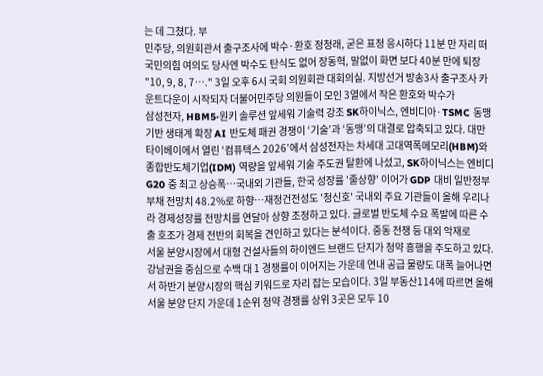는 데 그쳤다. 부
민주당, 의원회관서 출구조사에 박수·환호 정청래, 굳은 표정 응시하다 11분 만 자리 떠 국민의힘 여의도 당사엔 박수도 탄식도 없어 장동혁, 말없이 화면 보다 40분 만에 퇴장 "10, 9, 8, 7…." 3일 오후 6시 국회 의원회관 대회의실. 지방선거 방송3사 출구조사 카운트다운이 시작되자 더불어민주당 의원들이 모인 3열에서 작은 환호와 박수가
삼성전자, HBM5·원키 솔루션 앞세워 기술력 강조 SK하이닉스, 엔비디아·TSMC 동맹 기반 생태계 확장 AI 반도체 패권 경쟁이 ‘기술’과 ‘동맹’의 대결로 압축되고 있다. 대만 타이베이에서 열린 ‘컴퓨텍스 2026’에서 삼성전자는 차세대 고대역폭메모리(HBM)와 종합반도체기업(IDM) 역량을 앞세워 기술 주도권 탈환에 나섰고, SK하이닉스는 엔비디
G20 중 최고 상승폭⋯국내외 기관들, 한국 성장률 '줄상향' 이어가 GDP 대비 일반정부부채 전망치 48.2%로 하향⋯재정건전성도 '청신호' 국내외 주요 기관들이 올해 우리나라 경제성장률 전망치를 연달아 상향 조정하고 있다. 글로벌 반도체 수요 폭발에 따른 수출 호조가 경제 전반의 회복을 견인하고 있다는 분석이다. 중동 전쟁 등 대외 악재로
서울 분양시장에서 대형 건설사들의 하이엔드 브랜드 단지가 청약 흥행을 주도하고 있다. 강남권을 중심으로 수백 대 1 경쟁률이 이어지는 가운데 연내 공급 물량도 대폭 늘어나면서 하반기 분양시장의 핵심 키워드로 자리 잡는 모습이다. 3일 부동산114에 따르면 올해 서울 분양 단지 가운데 1순위 청약 경쟁률 상위 3곳은 모두 10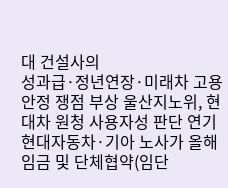대 건설사의
성과급·정년연장·미래차 고용안정 쟁점 부상 울산지노위, 현대차 원청 사용자성 판단 연기 현대자동차·기아 노사가 올해 임금 및 단체협약(임단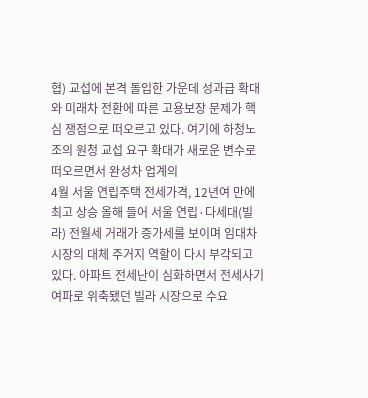협) 교섭에 본격 돌입한 가운데 성과급 확대와 미래차 전환에 따른 고용보장 문제가 핵심 쟁점으로 떠오르고 있다. 여기에 하청노조의 원청 교섭 요구 확대가 새로운 변수로 떠오르면서 완성차 업계의
4월 서울 연립주택 전세가격, 12년여 만에 최고 상승 올해 들어 서울 연립·다세대(빌라) 전월세 거래가 증가세를 보이며 임대차 시장의 대체 주거지 역할이 다시 부각되고 있다. 아파트 전세난이 심화하면서 전세사기 여파로 위축됐던 빌라 시장으로 수요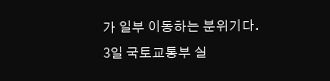가 일부 이동하는 분위기다. 3일 국토교통부 실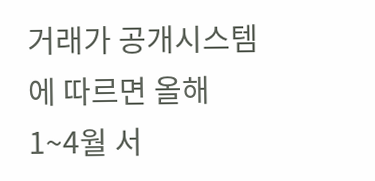거래가 공개시스템에 따르면 올해 1~4월 서